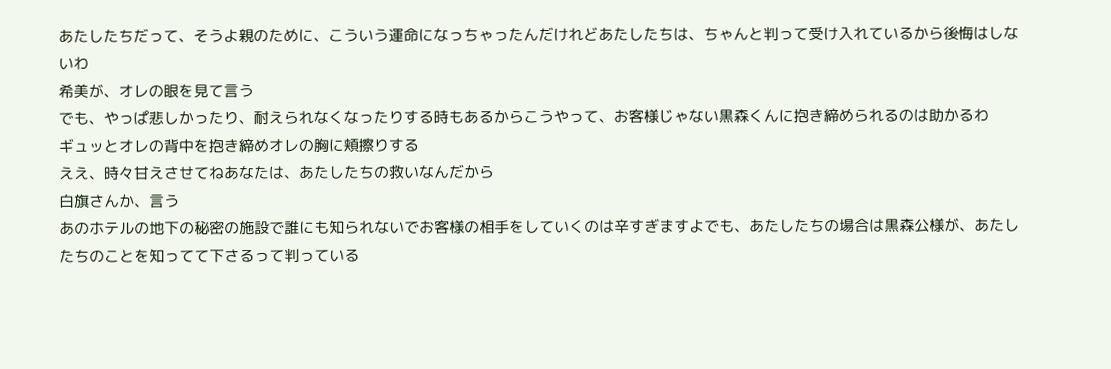あたしたちだって、そうよ親のために、こういう運命になっちゃったんだけれどあたしたちは、ちゃんと判って受け入れているから後悔はしないわ
希美が、オレの眼を見て言う
でも、やっぱ悲しかったり、耐えられなくなったりする時もあるからこうやって、お客様じゃない黒森くんに抱き締められるのは助かるわ
ギュッとオレの背中を抱き締めオレの胸に頬擦りする
ええ、時々甘えさせてねあなたは、あたしたちの救いなんだから
白旗さんか、言う
あのホテルの地下の秘密の施設で誰にも知られないでお客様の相手をしていくのは辛すぎますよでも、あたしたちの場合は黒森公様が、あたしたちのことを知ってて下さるって判っている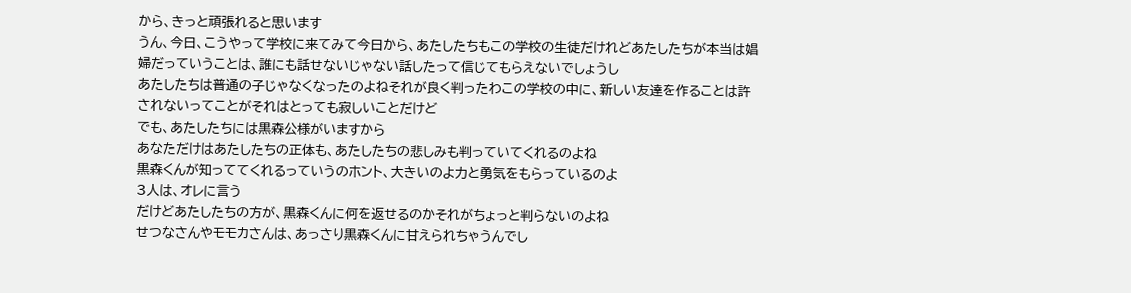から、きっと頑張れると思います
うん、今日、こうやって学校に来てみて今日から、あたしたちもこの学校の生徒だけれどあたしたちが本当は娼婦だっていうことは、誰にも話せないじゃない話したって信じてもらえないでしょうし
あたしたちは普通の子じゃなくなったのよねそれが良く判ったわこの学校の中に、新しい友達を作ることは許されないってことがそれはとっても寂しいことだけど
でも、あたしたちには黒森公様がいますから
あなただけはあたしたちの正体も、あたしたちの悲しみも判っていてくれるのよね
黒森くんが知っててくれるっていうのホント、大きいのよ力と勇気をもらっているのよ
3人は、オレに言う
だけどあたしたちの方が、黒森くんに何を返せるのかそれがちょっと判らないのよね
せつなさんやモモカさんは、あっさり黒森くんに甘えられちゃうんでし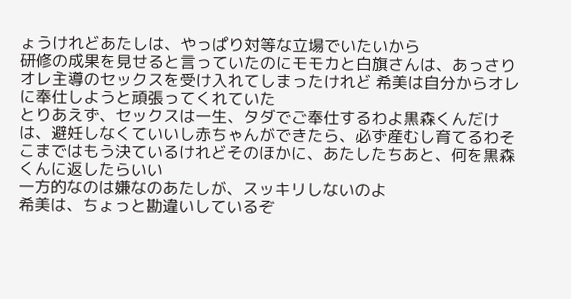ょうけれどあたしは、やっぱり対等な立場でいたいから
研修の成果を見せると言っていたのにモモカと白旗さんは、あっさりオレ主導のセックスを受け入れてしまったけれど 希美は自分からオレに奉仕しようと頑張ってくれていた
とりあえず、セックスは一生、タダでご奉仕するわよ黒森くんだけは、避妊しなくていいし赤ちゃんができたら、必ず産むし育てるわそこまではもう決ているけれどそのほかに、あたしたちあと、何を黒森くんに返したらいい
一方的なのは嫌なのあたしが、スッキリしないのよ
希美は、ちょっと勘違いしているぞ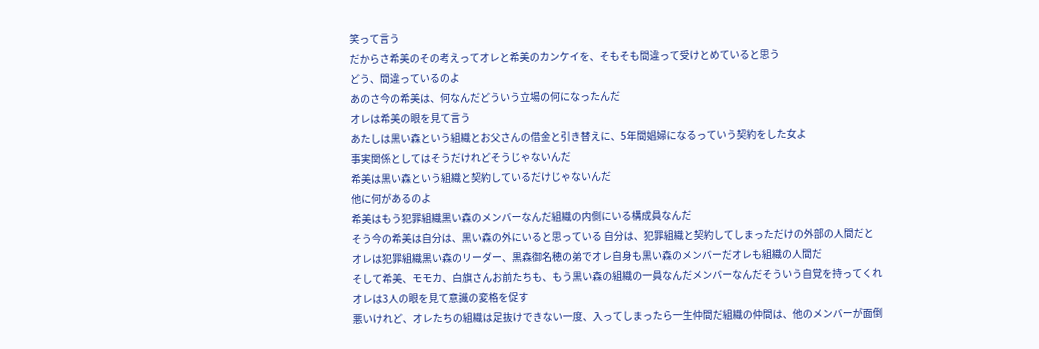笑って言う
だからさ希美のその考えってオレと希美のカンケイを、そもそも間違って受けとめていると思う
どう、間違っているのよ
あのさ今の希美は、何なんだどういう立場の何になったんだ
オレは希美の眼を見て言う
あたしは黒い森という組織とお父さんの借金と引き替えに、5年間娼婦になるっていう契約をした女よ
事実関係としてはそうだけれどそうじゃないんだ
希美は黒い森という組織と契約しているだけじゃないんだ
他に何があるのよ
希美はもう犯罪組織黒い森のメンバーなんだ組織の内側にいる構成員なんだ
そう今の希美は自分は、黒い森の外にいると思っている 自分は、犯罪組織と契約してしまっただけの外部の人間だと
オレは犯罪組織黒い森のリーダー、黒森御名穂の弟でオレ自身も黒い森のメンバーだオレも組織の人間だ
そして希美、モモカ、白旗さんお前たちも、もう黒い森の組織の一員なんだメンバーなんだそういう自覚を持ってくれ
オレは3人の眼を見て意識の変格を促す
悪いけれど、オレたちの組織は足抜けできない一度、入ってしまったら一生仲間だ組織の仲間は、他のメンバーが面倒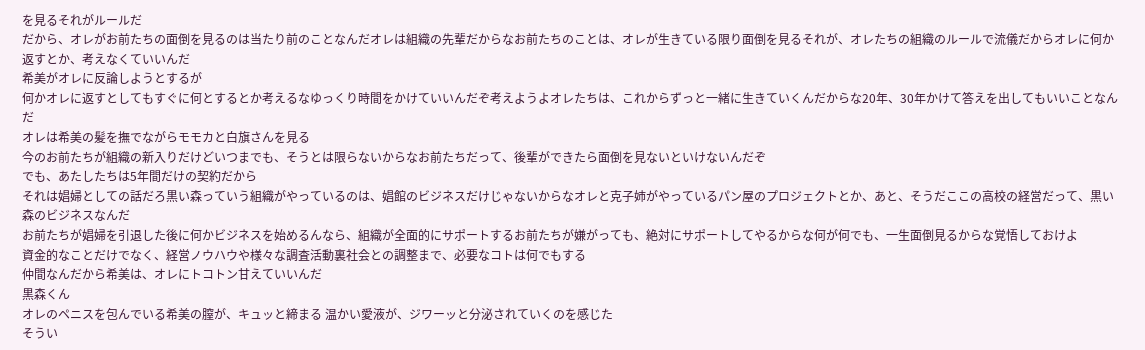を見るそれがルールだ
だから、オレがお前たちの面倒を見るのは当たり前のことなんだオレは組織の先輩だからなお前たちのことは、オレが生きている限り面倒を見るそれが、オレたちの組織のルールで流儀だからオレに何か返すとか、考えなくていいんだ
希美がオレに反論しようとするが
何かオレに返すとしてもすぐに何とするとか考えるなゆっくり時間をかけていいんだぞ考えようよオレたちは、これからずっと一緒に生きていくんだからな20年、30年かけて答えを出してもいいことなんだ
オレは希美の髪を撫でながらモモカと白旗さんを見る
今のお前たちが組織の新入りだけどいつまでも、そうとは限らないからなお前たちだって、後輩ができたら面倒を見ないといけないんだぞ
でも、あたしたちは5年間だけの契約だから
それは娼婦としての話だろ黒い森っていう組織がやっているのは、娼館のビジネスだけじゃないからなオレと克子姉がやっているパン屋のプロジェクトとか、あと、そうだここの高校の経営だって、黒い森のビジネスなんだ
お前たちが娼婦を引退した後に何かビジネスを始めるんなら、組織が全面的にサポートするお前たちが嫌がっても、絶対にサポートしてやるからな何が何でも、一生面倒見るからな覚悟しておけよ
資金的なことだけでなく、経営ノウハウや様々な調査活動裏社会との調整まで、必要なコトは何でもする
仲間なんだから希美は、オレにトコトン甘えていいんだ
黒森くん
オレのペニスを包んでいる希美の膣が、キュッと締まる 温かい愛液が、ジワーッと分泌されていくのを感じた
そうい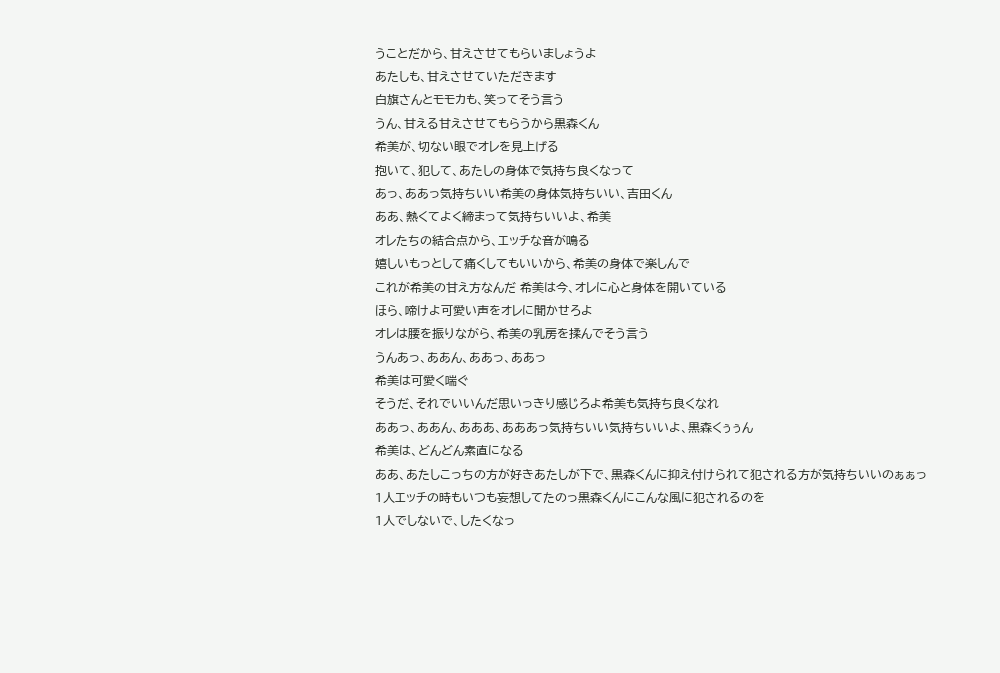うことだから、甘えさせてもらいましょうよ
あたしも、甘えさせていただきます
白旗さんとモモカも、笑ってそう言う
うん、甘える甘えさせてもらうから黒森くん
希美が、切ない眼でオレを見上げる
抱いて、犯して、あたしの身体で気持ち良くなって
あっ、ああっ気持ちいい希美の身体気持ちいい、吉田くん
ああ、熱くてよく締まって気持ちいいよ、希美
オレたちの結合点から、エッチな音が鳴る
嬉しいもっとして痛くしてもいいから、希美の身体で楽しんで
これが希美の甘え方なんだ 希美は今、オレに心と身体を開いている
ほら、啼けよ可愛い声をオレに聞かせろよ
オレは腰を振りながら、希美の乳房を揉んでそう言う
うんあっ、ああん、ああっ、ああっ
希美は可愛く喘ぐ
そうだ、それでいいんだ思いっきり感じろよ希美も気持ち良くなれ
ああっ、ああん、あああ、あああっ気持ちいい気持ちいいよ、黒森くぅぅん
希美は、どんどん素直になる
ああ、あたしこっちの方が好きあたしが下で、黒森くんに抑え付けられて犯される方が気持ちいいのぁぁっ
1人エッチの時もいつも妄想してたのっ黒森くんにこんな風に犯されるのを
1人でしないで、したくなっ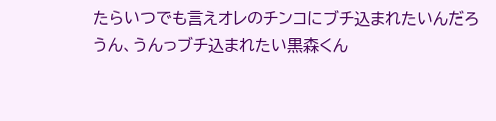たらいつでも言えオレのチンコにブチ込まれたいんだろ
うん、うんっブチ込まれたい黒森くん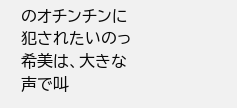のオチンチンに犯されたいのっ
希美は、大きな声で叫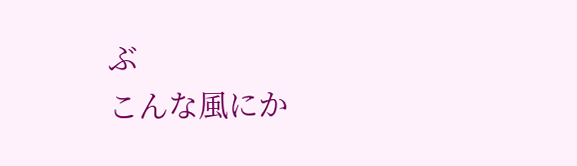ぶ
こんな風にか